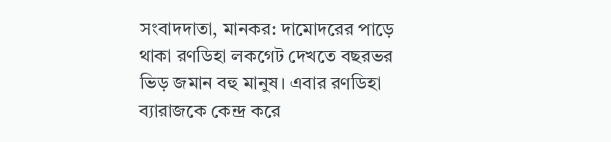সংবাদদাতা, মানকর: দামোদরের পাড়ে থাকা রণডিহা লকগেট দেখতে বছরভর ভিড় জমান বহু মানুষ। এবার রণডিহা ব্যারাজকে কেন্দ্র করে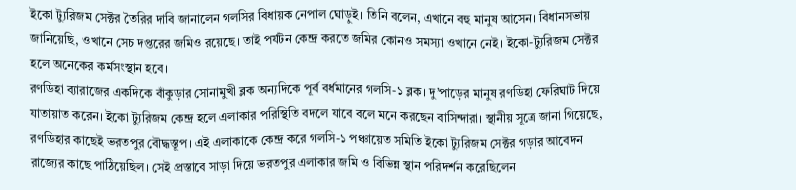ইকো ট্যুরিজম সেক্টর তৈরির দাবি জানালেন গলসির বিধায়ক নেপাল ঘোড়ুই। তিনি বলেন, এখানে বহু মানুষ আসেন। বিধানসভায় জানিয়েছি, ওখানে সেচ দপ্তরের জমিও রয়েছে। তাই পর্যটন কেন্দ্র করতে জমির কোনও সমস্যা ওখানে নেই। ইকো-ট্যুরিজম সেক্টর হলে অনেকের কর্মসংস্থান হবে।
রণডিহা ব্যারাজের একদিকে বাঁকুড়ার সোনামুখী ব্লক অন্যদিকে পূর্ব বর্ধমানের গলসি-১ ব্লক। দু’পাড়ের মানুষ রণডিহা ফেরিঘাট দিয়ে যাতায়াত করেন। ইকো ট্যুরিজম কেন্দ্র হলে এলাকার পরিস্থিতি বদলে যাবে বলে মনে করছেন বাসিন্দারা। স্থানীয় সূত্রে জানা গিয়েছে, রণডিহার কাছেই ভরতপুর বৌদ্ধস্তূপ। এই এলাকাকে কেন্দ্র করে গলসি-১ পঞ্চায়েত সমিতি ইকো ট্যুরিজম সেক্টর গড়ার আবেদন রাজ্যের কাছে পাঠিয়েছিল। সেই প্রস্তাবে সাড়া দিয়ে ভরতপুর এলাকার জমি ও বিভিন্ন স্থান পরিদর্শন করেছিলেন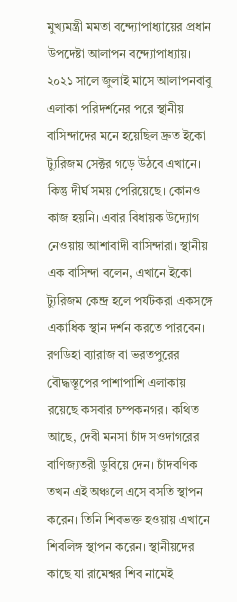মুখ্যমন্ত্রী মমতা বন্দ্যোপাধ্যায়ের প্রধান উপদেষ্টা আলাপন বন্দ্যোপাধ্যায়। ২০২১ সালে জুলাই মাসে আলাপনবাবু এলাকা পরিদর্শনের পরে স্থানীয় বাসিন্দাদের মনে হয়েছিল দ্রুত ইকো ট্যুরিজম সেক্টর গড়ে উঠবে এখানে। কিন্তু দীর্ঘ সময় পেরিয়েছে। কোনও কাজ হয়নি। এবার বিধায়ক উদ্যোগ নেওয়ায় আশাবাদী বাসিন্দারা। স্থানীয় এক বাসিন্দা বলেন, এখানে ইকো ট্যুরিজম কেন্দ্র হলে পর্যটকরা একসঙ্গে একাধিক স্থান দর্শন করতে পারবেন। রণডিহা ব্যারাজ বা ভরতপুরের বৌদ্ধস্তূপের পাশাপাশি এলাকায় রয়েছে কসবার চম্পকনগর। কথিত আছে, দেবী মনসা চাঁদ সওদাগরের বাণিজ্যতরী ডুবিয়ে দেন। চাঁদবণিক তখন এই অঞ্চলে এসে বসতি স্থাপন করেন। তিনি শিবভক্ত হওয়ায় এখানে শিবলিঙ্গ স্থাপন করেন। স্থানীয়দের কাছে যা রামেশ্বর শিব নামেই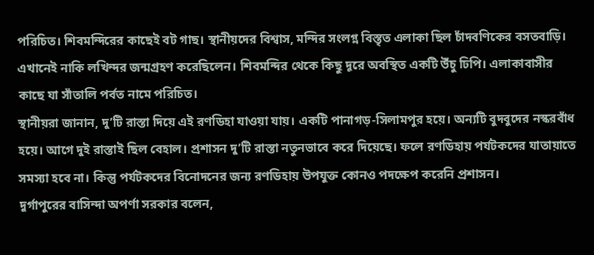পরিচিত। শিবমন্দিরের কাছেই বট গাছ। স্থানীয়দের বিশ্বাস, মন্দির সংলগ্ন বিস্তৃত এলাকা ছিল চাঁদবণিকের বসতবাড়ি। এখানেই নাকি লখিন্দর জন্মগ্রহণ করেছিলেন। শিবমন্দির থেকে কিছু দূরে অবস্থিত একটি উঁচু ঢিপি। এলাকাবাসীর কাছে যা সাঁতালি পর্বত নামে পরিচিত।
স্থানীয়রা জানান, দু’টি রাস্তা দিয়ে এই রণডিহা যাওয়া যায়। একটি পানাগড়-সিলামপুর হয়ে। অন্যটি বুদবুদের নস্করবাঁধ হয়ে। আগে দুই রাস্তাই ছিল বেহাল। প্রশাসন দু’টি রাস্তা নতুনভাবে করে দিয়েছে। ফলে রণডিহায় পর্যটকদের যাতায়াতে সমস্যা হবে না। কিন্তু পর্যটকদের বিনোদনের জন্য রণডিহায় উপযুক্ত কোনও পদক্ষেপ করেনি প্রশাসন।
দুর্গাপুরের বাসিন্দা অপর্ণা সরকার বলেন,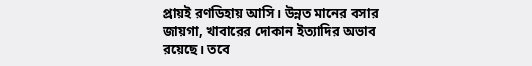প্রায়ই রণডিহায় আসি। উন্নত মানের বসার জায়গা, খাবারের দোকান ইত্যাদির অভাব রয়েছে। তবে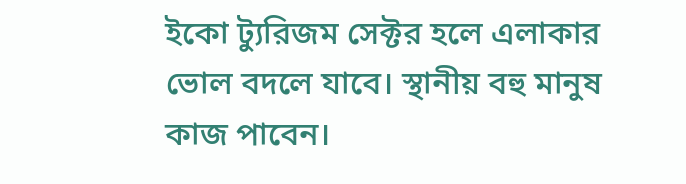ইকো ট্যুরিজম সেক্টর হলে এলাকার ভোল বদলে যাবে। স্থানীয় বহু মানুষ কাজ পাবেন।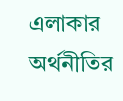এলাকার অর্থনীতির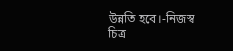উন্নতি হবে।-নিজস্ব চিত্র